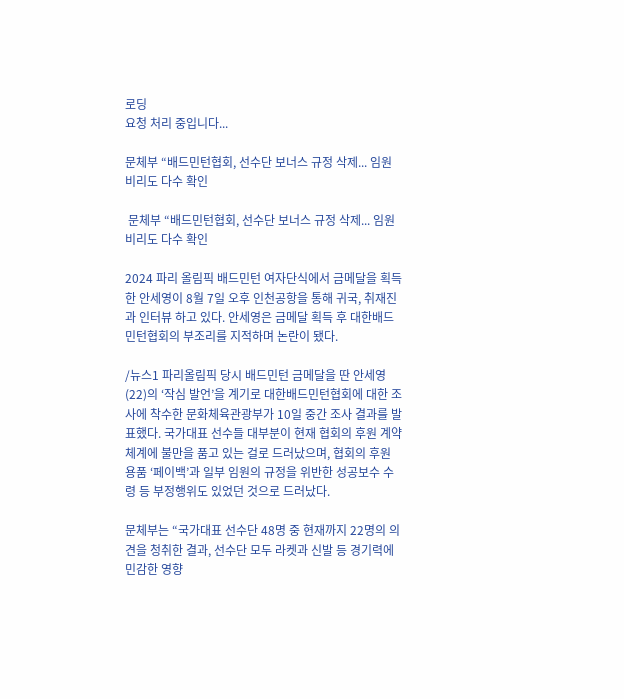로딩
요청 처리 중입니다...

문체부 “배드민턴협회, 선수단 보너스 규정 삭제... 임원 비리도 다수 확인

 문체부 “배드민턴협회, 선수단 보너스 규정 삭제... 임원 비리도 다수 확인

2024 파리 올림픽 배드민턴 여자단식에서 금메달을 획득한 안세영이 8월 7일 오후 인천공항을 통해 귀국, 취재진과 인터뷰 하고 있다. 안세영은 금메달 획득 후 대한배드민턴협회의 부조리를 지적하며 논란이 됐다.

/뉴스1 파리올림픽 당시 배드민턴 금메달을 딴 안세영(22)의 ‘작심 발언’을 계기로 대한배드민턴협회에 대한 조사에 착수한 문화체육관광부가 10일 중간 조사 결과를 발표했다. 국가대표 선수들 대부분이 현재 협회의 후원 계약 체계에 불만을 품고 있는 걸로 드러났으며, 협회의 후원 용품 ‘페이백’과 일부 임원의 규정을 위반한 성공보수 수령 등 부정행위도 있었던 것으로 드러났다.

문체부는 “국가대표 선수단 48명 중 현재까지 22명의 의견을 청취한 결과, 선수단 모두 라켓과 신발 등 경기력에 민감한 영향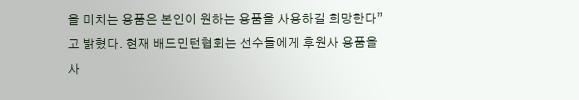을 미치는 용품은 본인이 원하는 용품을 사용하길 희망한다”고 밝혔다. 현재 배드민턴협회는 선수들에게 후원사 용품을 사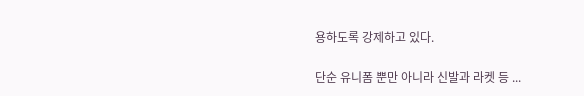용하도록 강제하고 있다.

단순 유니폼 뿐만 아니라 신발과 라켓 등 ...